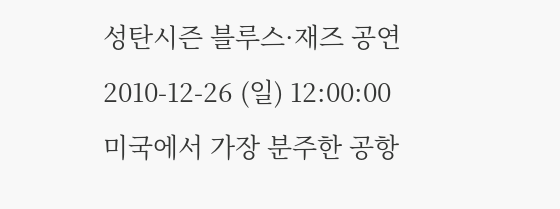성탄시즌 블루스·재즈 공연
2010-12-26 (일) 12:00:00
미국에서 가장 분주한 공항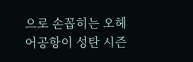으로 손꼽히는 오헤어공항이 성탄 시즌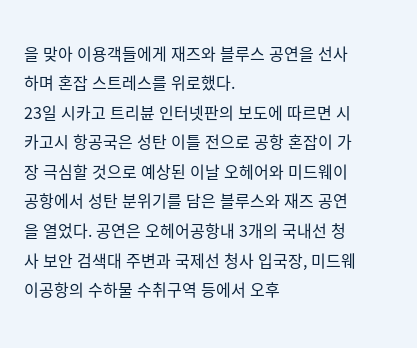을 맞아 이용객들에게 재즈와 블루스 공연을 선사하며 혼잡 스트레스를 위로했다.
23일 시카고 트리뷴 인터넷판의 보도에 따르면 시카고시 항공국은 성탄 이틀 전으로 공항 혼잡이 가장 극심할 것으로 예상된 이날 오헤어와 미드웨이공항에서 성탄 분위기를 담은 블루스와 재즈 공연을 열었다. 공연은 오헤어공항내 3개의 국내선 청사 보안 검색대 주변과 국제선 청사 입국장, 미드웨이공항의 수하물 수취구역 등에서 오후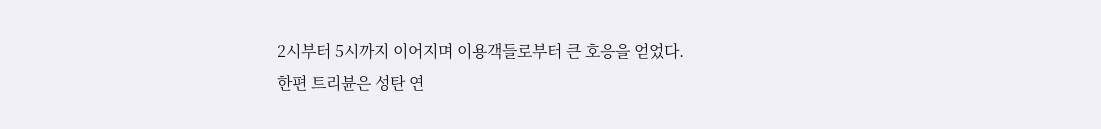2시부터 5시까지 이어지며 이용객들로부터 큰 호응을 얻었다.
한편 트리뷴은 성탄 연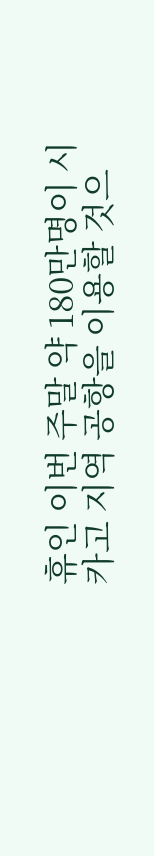휴인 이번 주말 약 180만명이 시카고 지역 공항을 이용할 것으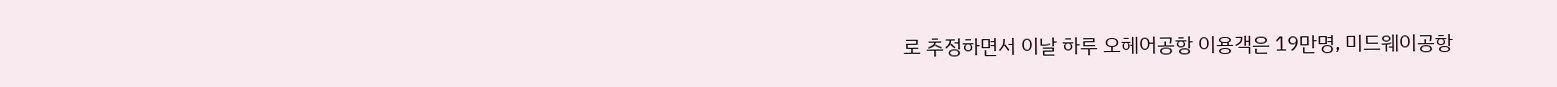로 추정하면서 이날 하루 오헤어공항 이용객은 19만명, 미드웨이공항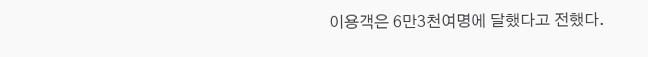이용객은 6만3천여명에 달했다고 전했다.